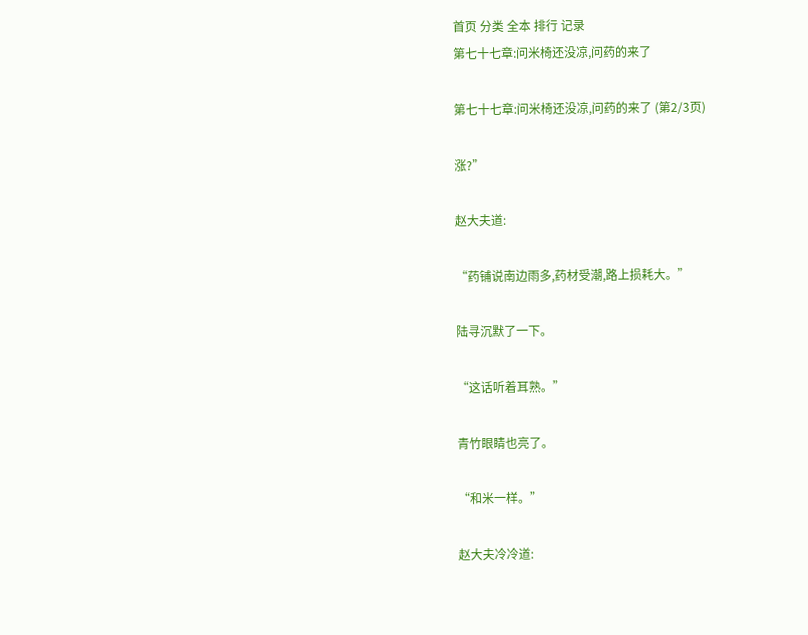首页 分类 全本 排行 记录
第七十七章:问米椅还没凉,问药的来了

第七十七章:问米椅还没凉,问药的来了 (第2/3页)

涨?”

赵大夫道:

“药铺说南边雨多,药材受潮,路上损耗大。”

陆寻沉默了一下。

“这话听着耳熟。”

青竹眼睛也亮了。

“和米一样。”

赵大夫冷冷道: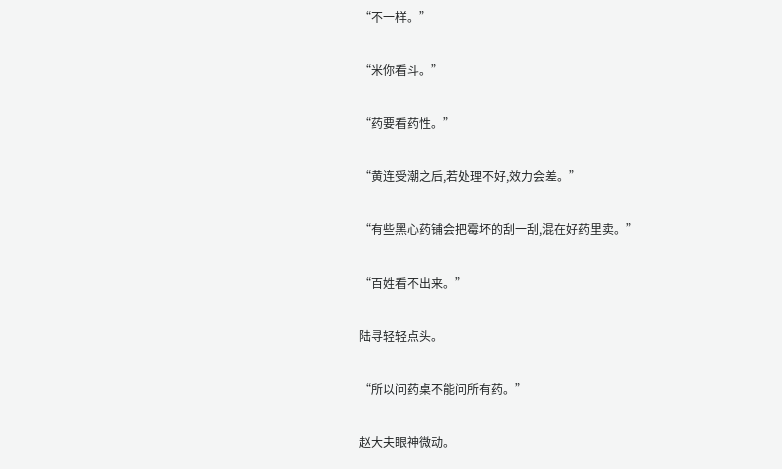“不一样。”

“米你看斗。”

“药要看药性。”

“黄连受潮之后,若处理不好,效力会差。”

“有些黑心药铺会把霉坏的刮一刮,混在好药里卖。”

“百姓看不出来。”

陆寻轻轻点头。

“所以问药桌不能问所有药。”

赵大夫眼神微动。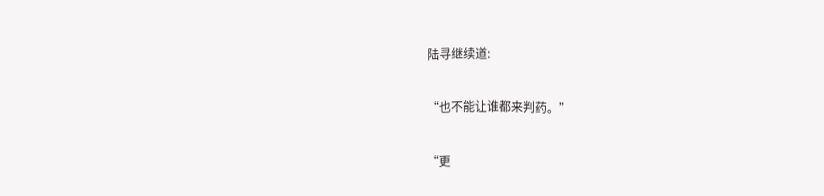陆寻继续道:

“也不能让谁都来判药。”

“更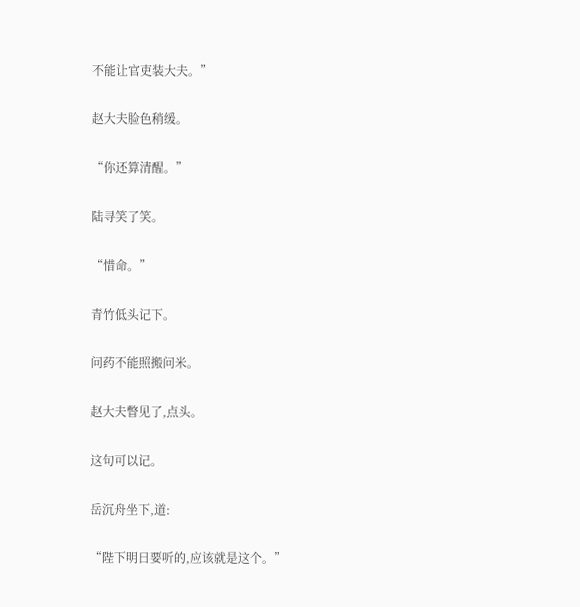不能让官吏装大夫。”

赵大夫脸色稍缓。

“你还算清醒。”

陆寻笑了笑。

“惜命。”

青竹低头记下。

问药不能照搬问米。

赵大夫瞥见了,点头。

这句可以记。

岳沉舟坐下,道:

“陛下明日要听的,应该就是这个。”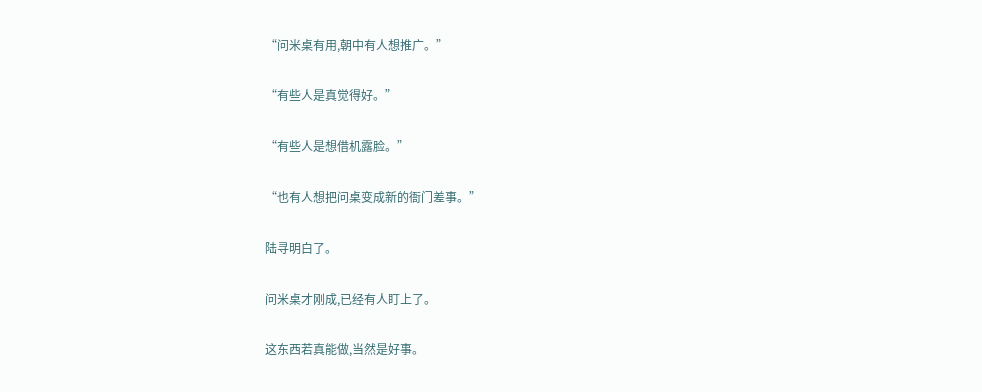“问米桌有用,朝中有人想推广。”

“有些人是真觉得好。”

“有些人是想借机露脸。”

“也有人想把问桌变成新的衙门差事。”

陆寻明白了。

问米桌才刚成,已经有人盯上了。

这东西若真能做,当然是好事。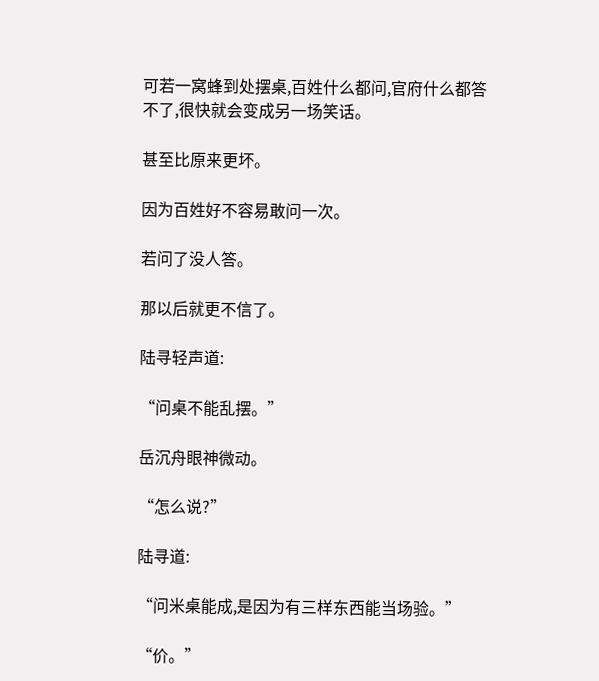可若一窝蜂到处摆桌,百姓什么都问,官府什么都答不了,很快就会变成另一场笑话。

甚至比原来更坏。

因为百姓好不容易敢问一次。

若问了没人答。

那以后就更不信了。

陆寻轻声道:

“问桌不能乱摆。”

岳沉舟眼神微动。

“怎么说?”

陆寻道:

“问米桌能成,是因为有三样东西能当场验。”

“价。”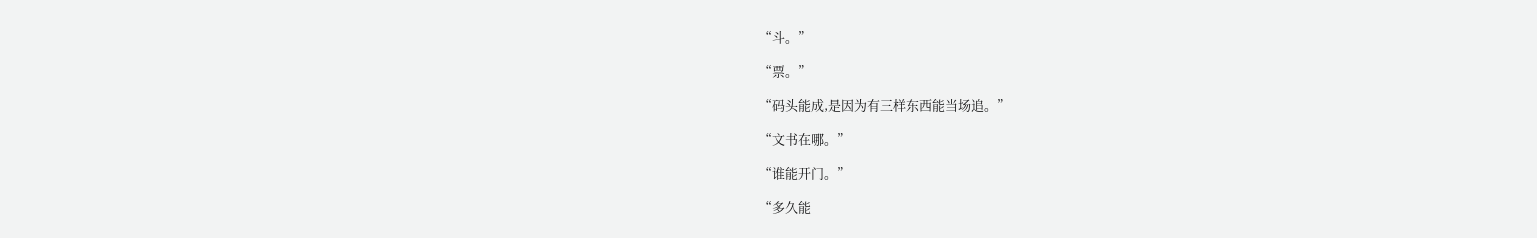“斗。”

“票。”

“码头能成,是因为有三样东西能当场追。”

“文书在哪。”

“谁能开门。”

“多久能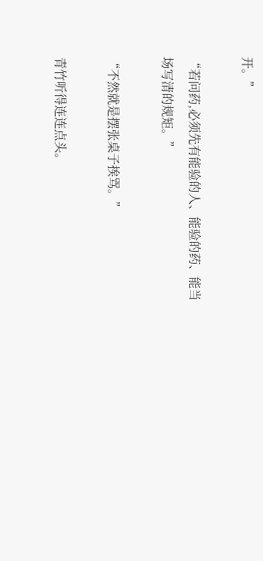开。”

“若问药,必须先有能验的人、能验的药、能当场写清的规矩。”

“不然就是摆张桌子挨骂。”

青竹听得连连点头。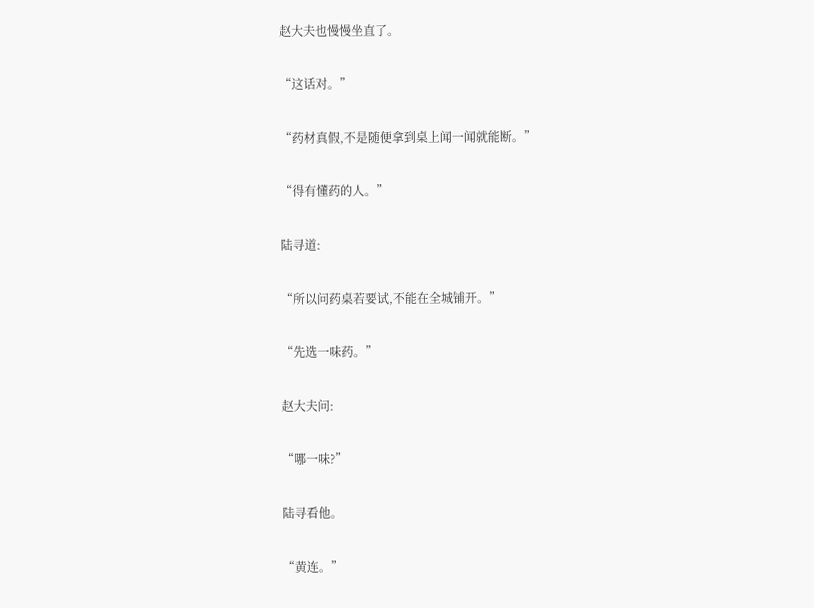赵大夫也慢慢坐直了。

“这话对。”

“药材真假,不是随便拿到桌上闻一闻就能断。”

“得有懂药的人。”

陆寻道:

“所以问药桌若要试,不能在全城铺开。”

“先选一味药。”

赵大夫问:

“哪一味?”

陆寻看他。

“黄连。”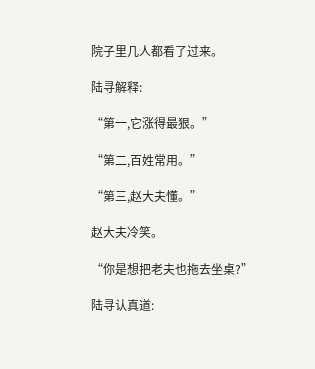院子里几人都看了过来。

陆寻解释:

“第一,它涨得最狠。”

“第二,百姓常用。”

“第三,赵大夫懂。”

赵大夫冷笑。

“你是想把老夫也拖去坐桌?”

陆寻认真道: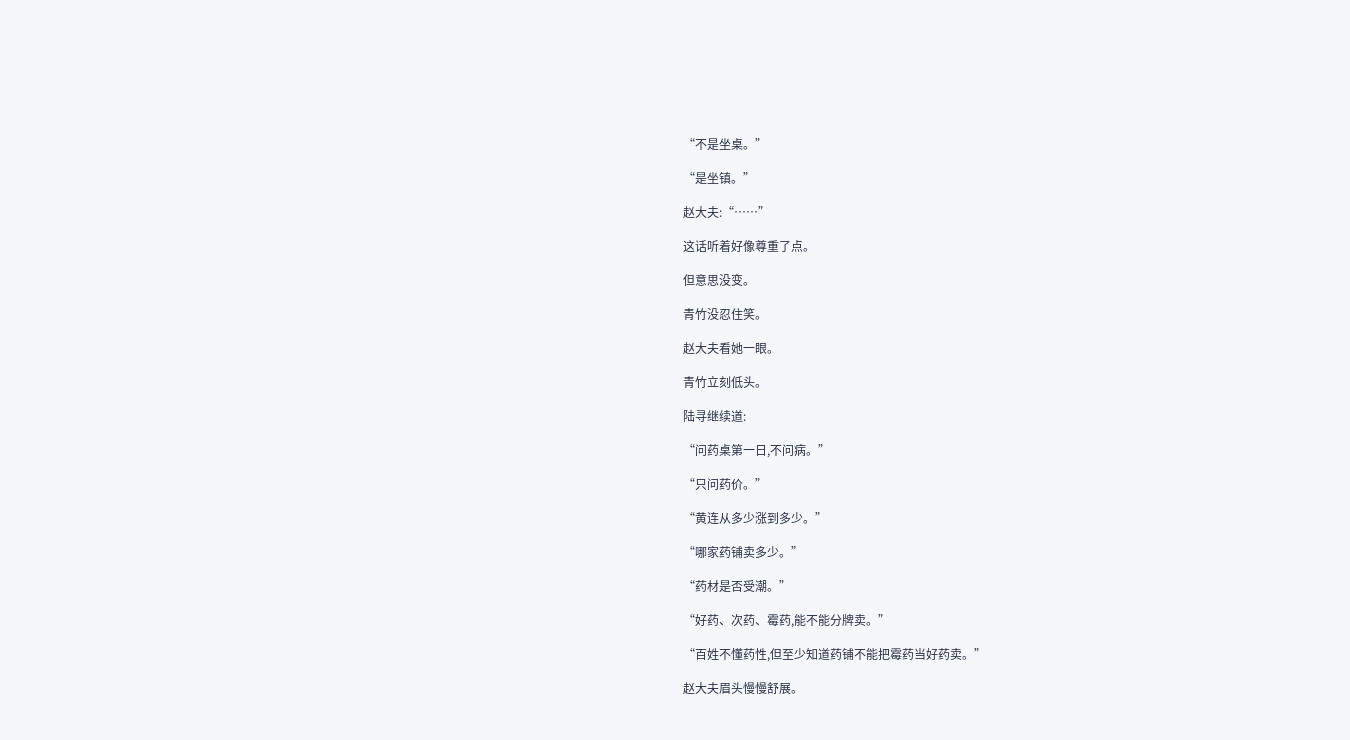“不是坐桌。”

“是坐镇。”

赵大夫:“……”

这话听着好像尊重了点。

但意思没变。

青竹没忍住笑。

赵大夫看她一眼。

青竹立刻低头。

陆寻继续道:

“问药桌第一日,不问病。”

“只问药价。”

“黄连从多少涨到多少。”

“哪家药铺卖多少。”

“药材是否受潮。”

“好药、次药、霉药,能不能分牌卖。”

“百姓不懂药性,但至少知道药铺不能把霉药当好药卖。”

赵大夫眉头慢慢舒展。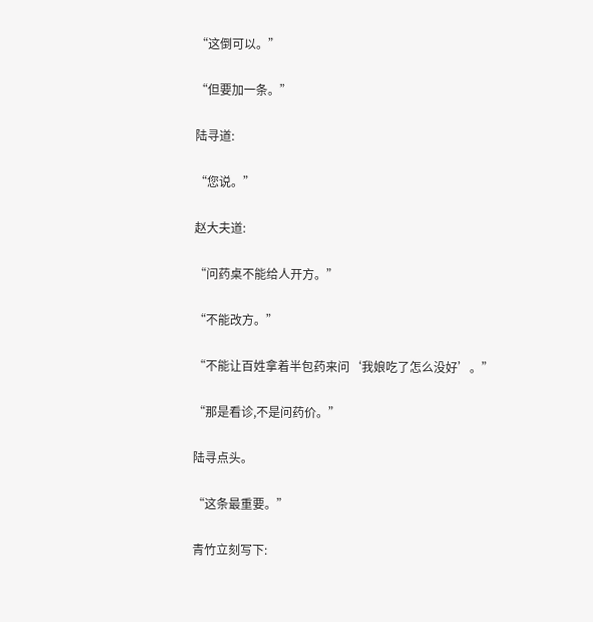“这倒可以。”

“但要加一条。”

陆寻道:

“您说。”

赵大夫道:

“问药桌不能给人开方。”

“不能改方。”

“不能让百姓拿着半包药来问‘我娘吃了怎么没好’。”

“那是看诊,不是问药价。”

陆寻点头。

“这条最重要。”

青竹立刻写下: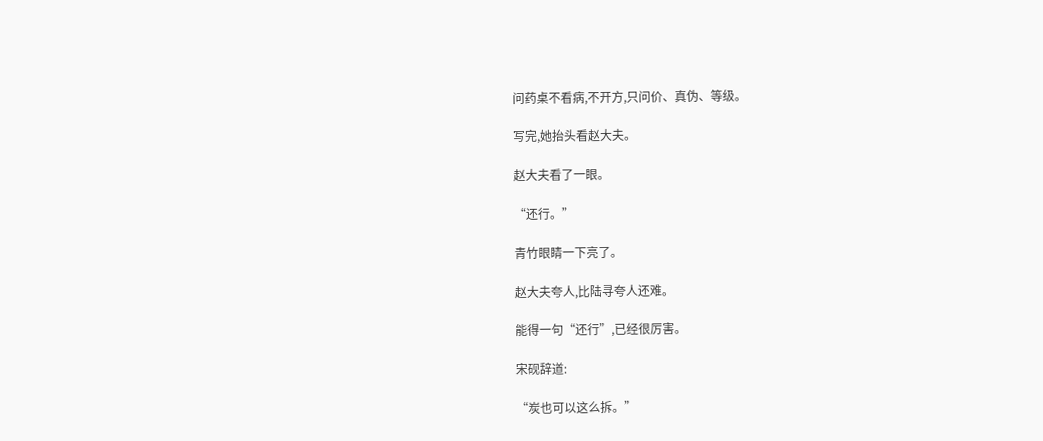问药桌不看病,不开方,只问价、真伪、等级。

写完,她抬头看赵大夫。

赵大夫看了一眼。

“还行。”

青竹眼睛一下亮了。

赵大夫夸人,比陆寻夸人还难。

能得一句“还行”,已经很厉害。

宋砚辞道:

“炭也可以这么拆。”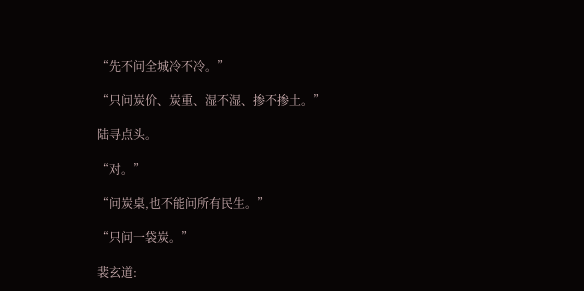“先不问全城冷不冷。”

“只问炭价、炭重、湿不湿、掺不掺土。”

陆寻点头。

“对。”

“问炭桌,也不能问所有民生。”

“只问一袋炭。”

裴玄道: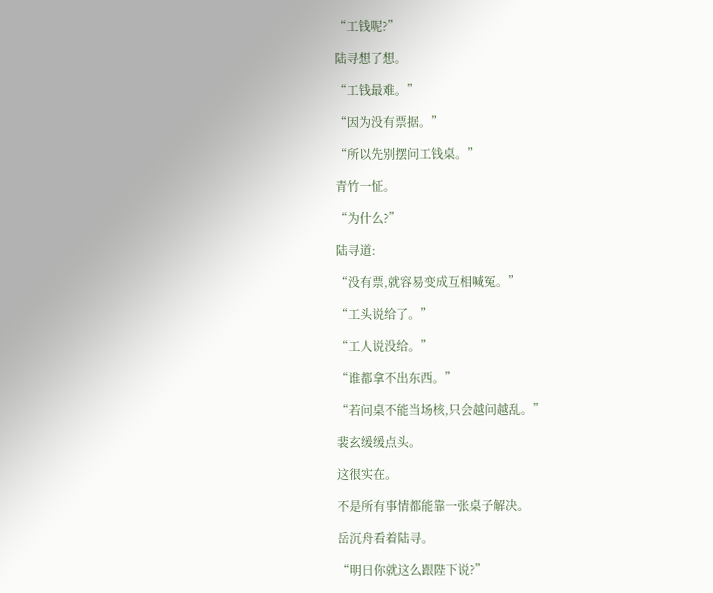“工钱呢?”

陆寻想了想。

“工钱最难。”

“因为没有票据。”

“所以先别摆问工钱桌。”

青竹一怔。

“为什么?”

陆寻道:

“没有票,就容易变成互相喊冤。”

“工头说给了。”

“工人说没给。”

“谁都拿不出东西。”

“若问桌不能当场核,只会越问越乱。”

裴玄缓缓点头。

这很实在。

不是所有事情都能靠一张桌子解决。

岳沉舟看着陆寻。

“明日你就这么跟陛下说?”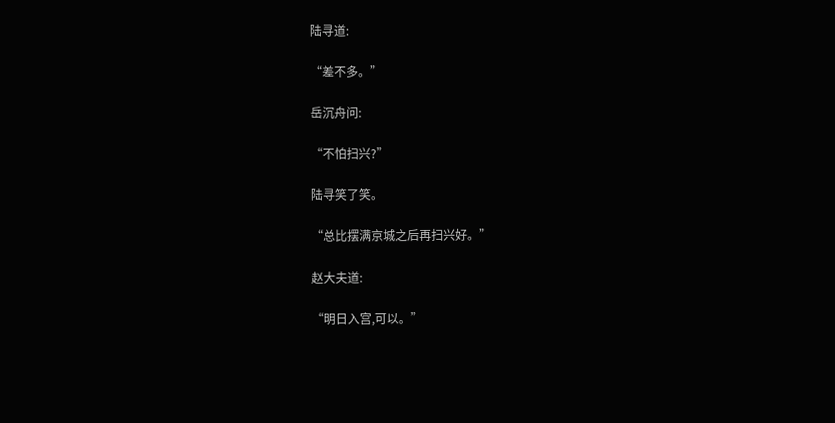陆寻道:

“差不多。”

岳沉舟问:

“不怕扫兴?”

陆寻笑了笑。

“总比摆满京城之后再扫兴好。”

赵大夫道:

“明日入宫,可以。”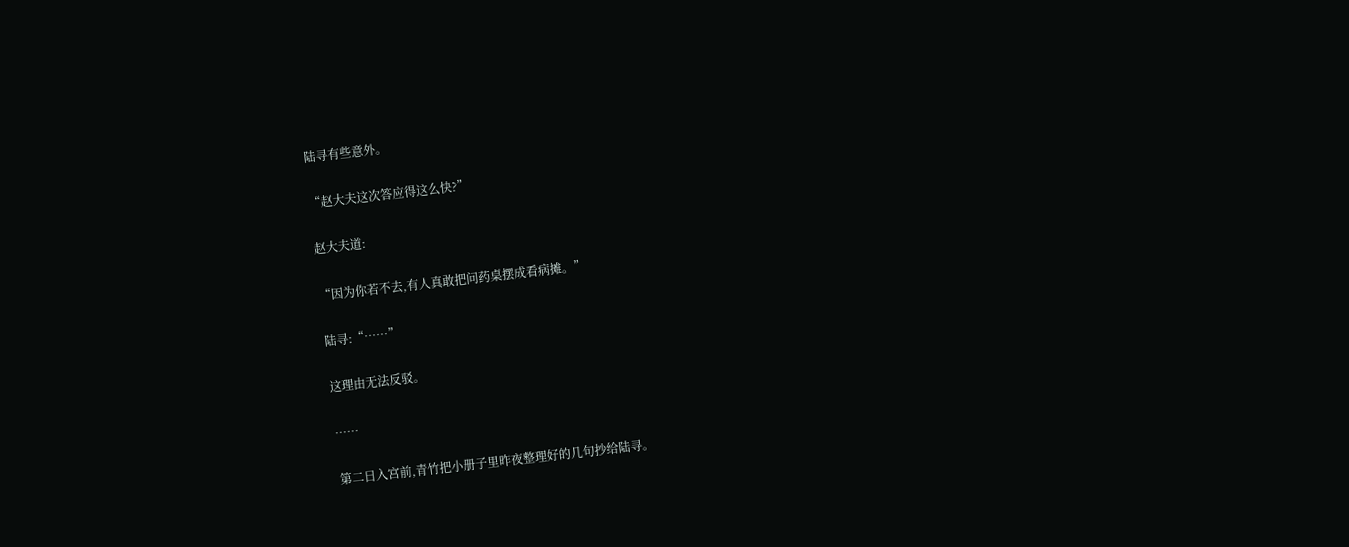陆寻有些意外。

“赵大夫这次答应得这么快?”

赵大夫道:

“因为你若不去,有人真敢把问药桌摆成看病摊。”

陆寻:“……”

这理由无法反驳。

……

第二日入宫前,青竹把小册子里昨夜整理好的几句抄给陆寻。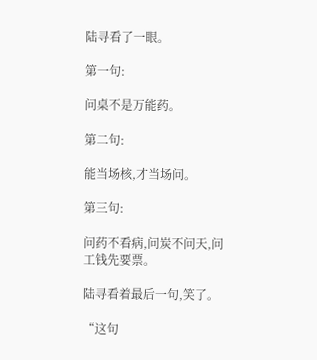陆寻看了一眼。

第一句:

问桌不是万能药。

第二句:

能当场核,才当场问。

第三句:

问药不看病,问炭不问天,问工钱先要票。

陆寻看着最后一句,笑了。

“这句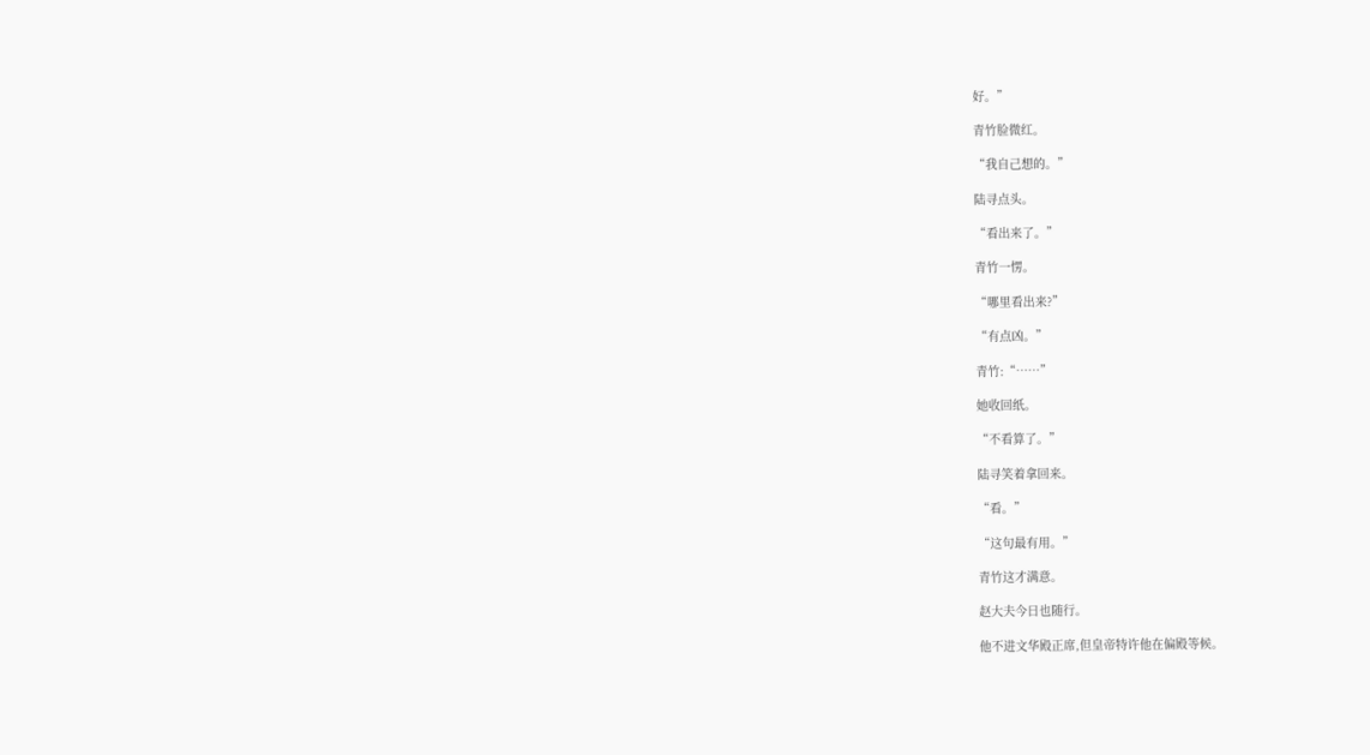好。”

青竹脸微红。

“我自己想的。”

陆寻点头。

“看出来了。”

青竹一愣。

“哪里看出来?”

“有点凶。”

青竹:“……”

她收回纸。

“不看算了。”

陆寻笑着拿回来。

“看。”

“这句最有用。”

青竹这才满意。

赵大夫今日也随行。

他不进文华殿正席,但皇帝特许他在偏殿等候。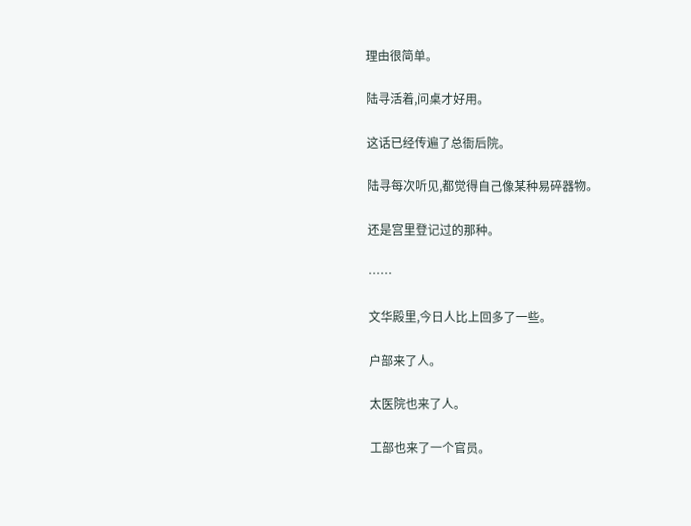理由很简单。

陆寻活着,问桌才好用。

这话已经传遍了总衙后院。

陆寻每次听见,都觉得自己像某种易碎器物。

还是宫里登记过的那种。

……

文华殿里,今日人比上回多了一些。

户部来了人。

太医院也来了人。

工部也来了一个官员。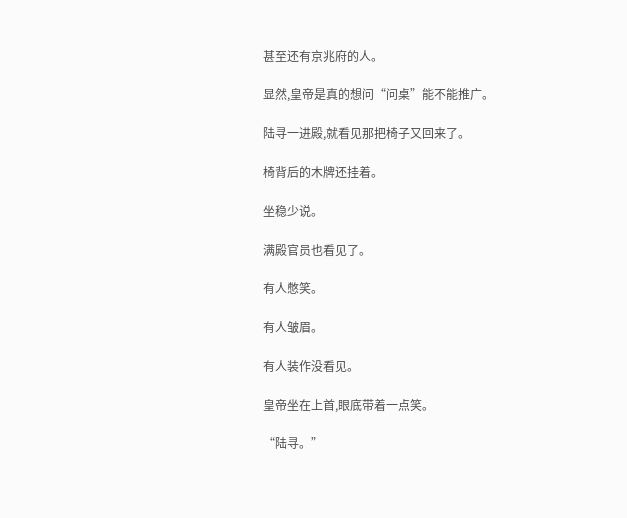甚至还有京兆府的人。

显然,皇帝是真的想问“问桌”能不能推广。

陆寻一进殿,就看见那把椅子又回来了。

椅背后的木牌还挂着。

坐稳少说。

满殿官员也看见了。

有人憋笑。

有人皱眉。

有人装作没看见。

皇帝坐在上首,眼底带着一点笑。

“陆寻。”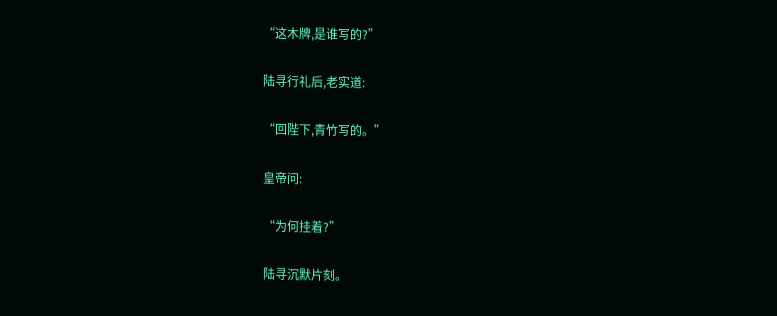“这木牌,是谁写的?”

陆寻行礼后,老实道:

“回陛下,青竹写的。”

皇帝问:

“为何挂着?”

陆寻沉默片刻。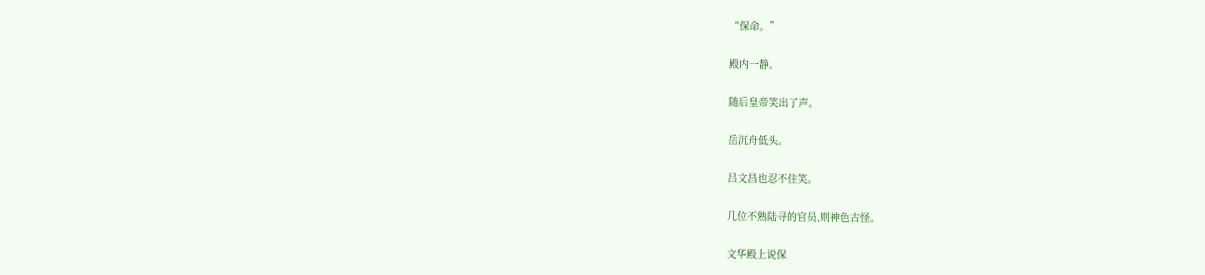“保命。”

殿内一静。

随后皇帝笑出了声。

岳沉舟低头。

吕文昌也忍不住笑。

几位不熟陆寻的官员,则神色古怪。

文华殿上说保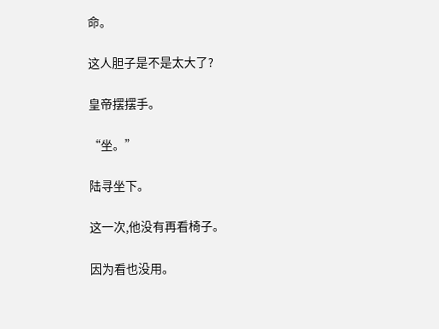命。

这人胆子是不是太大了?

皇帝摆摆手。

“坐。”

陆寻坐下。

这一次,他没有再看椅子。

因为看也没用。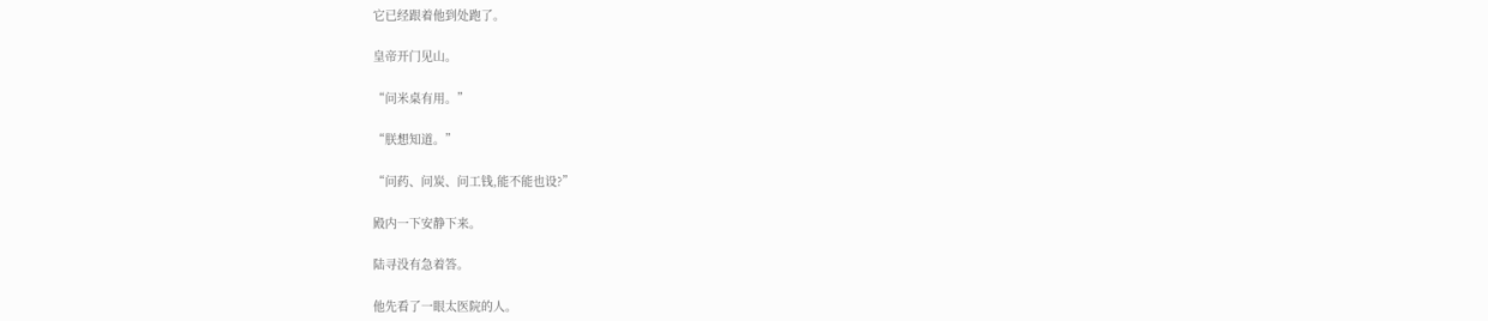它已经跟着他到处跑了。

皇帝开门见山。

“问米桌有用。”

“朕想知道。”

“问药、问炭、问工钱,能不能也设?”

殿内一下安静下来。

陆寻没有急着答。

他先看了一眼太医院的人。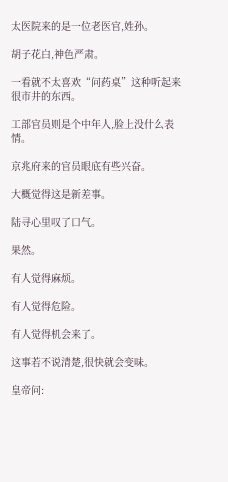太医院来的是一位老医官,姓孙。

胡子花白,神色严肃。

一看就不太喜欢“问药桌”这种听起来很市井的东西。

工部官员则是个中年人,脸上没什么表情。

京兆府来的官员眼底有些兴奋。

大概觉得这是新差事。

陆寻心里叹了口气。

果然。

有人觉得麻烦。

有人觉得危险。

有人觉得机会来了。

这事若不说清楚,很快就会变味。

皇帝问: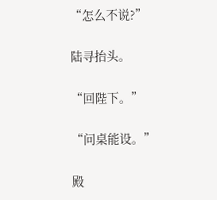“怎么不说?”

陆寻抬头。

“回陛下。”

“问桌能设。”

殿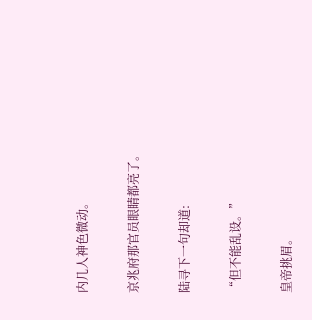内几人神色微动。

京兆府那官员眼睛都亮了。

陆寻下一句却道:

“但不能乱设。”

皇帝挑眉。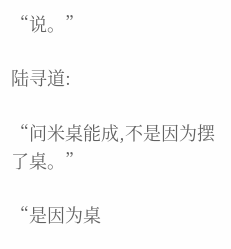“说。”

陆寻道:

“问米桌能成,不是因为摆了桌。”

“是因为桌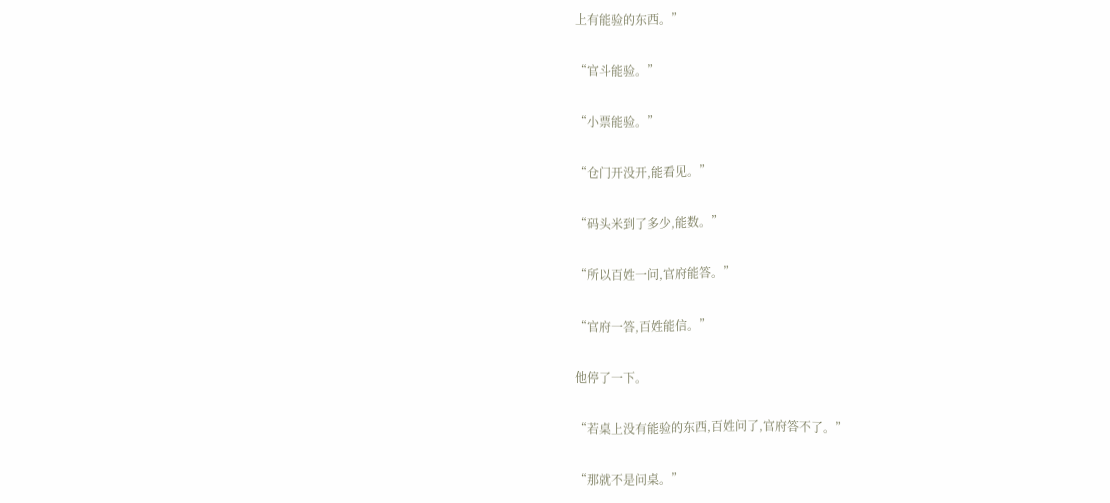上有能验的东西。”

“官斗能验。”

“小票能验。”

“仓门开没开,能看见。”

“码头米到了多少,能数。”

“所以百姓一问,官府能答。”

“官府一答,百姓能信。”

他停了一下。

“若桌上没有能验的东西,百姓问了,官府答不了。”

“那就不是问桌。”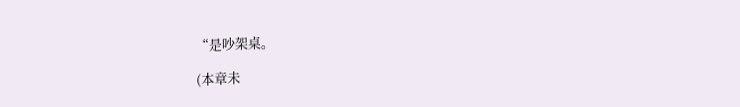“是吵架桌。

(本章未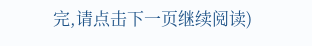完,请点击下一页继续阅读)